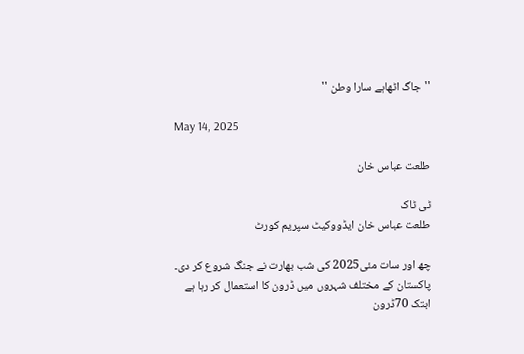''جاگ اٹھاہے سارا وطن ''

May 14, 2025

طلعت عباس خان

ٹی ٹاک
طلعت عباس خان ایڈووکیٹ سپریم کورٹ

چھ اور سات مئی2025 کی شب بھارت نے جنگ شروع کر دی۔ پاکستان کے مختلف شہروں میں ڈرون کا استعمال کر رہا ہے ابتک 70ڈرون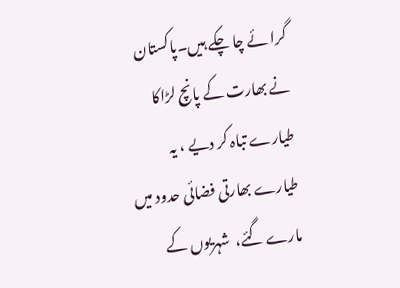گرا ئے چا چکے ہیں۔پاکستان نے بھارت کے پانچ لڑاکا طیارے تباہ کر دیے ، یہ طیارے بھارتی فضائی حدود میں مارے گئے،  شہریوں کے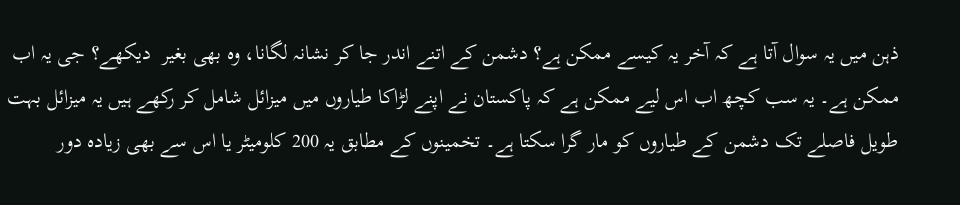ذہن میں یہ سوال آتا ہے کہ آخر یہ کیسے ممکن ہے؟ دشمن کے اتنے اندر جا کر نشانہ لگانا، وہ بھی بغیر  دیکھے؟ جی یہ اب ممکن ہے۔ یہ سب کچھ اب اس لیے ممکن ہے کہ پاکستان نے اپنے لڑاکا طیاروں میں میزائل شامل کر رکھے ہیں یہ میزائل بہت طویل فاصلے تک دشمن کے طیاروں کو مار گرا سکتا ہے۔ تخمینوں کے مطابق یہ 200 کلومیٹر یا اس سے بھی زیادہ دور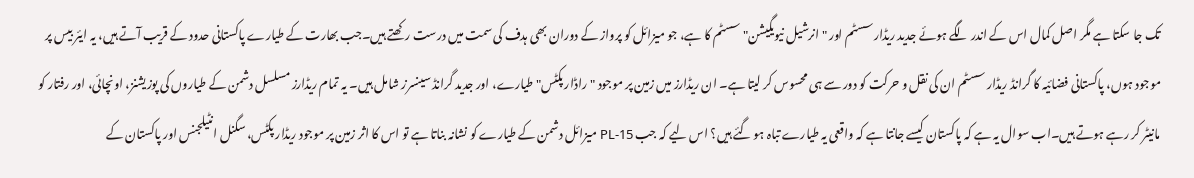تک جا سکتا ہے مگر اصل کمال اس کے اندر لگے ہوئے جدید ریڈار سسٹم اور "انرشیل نیویگیشن" سسٹم کا ہے، جو میزائل کو پرواز کے دوران بھی ہدف کی سمت میں درست رکھتے ہیں۔جب بھارت کے طیارے پاکستانی حدود کے قریب آتے ہیں، یہ ایئر بیس پر موجود ہوں، پاکستانی فضائیہ کا گرانڈ ریڈار سسٹم ان کی نقل و حرکت کو دور سے ہی محسوس کر لیتا ہے۔ ان ریڈارز میں زمین پر موجود "راڈار پکٹس" طیارے، اور جدید گرانڈ سینسرز شامل ہیں۔ یہ تمام ریڈارز مسلسل دشمن کے طیاروں کی پوزیشنز، اونچائی، اور رفتار کو مانیٹر کر رہے ہوتے ہیں۔اب سوال یہ ہے کہ پاکستان کیسے جانتا ہے کہ واقعی یہ طیارے تباہ ہو گئے ہیں؟ اس لیے کہ جب PL-15 میزائل دشمن کے طیارے کو نشانہ بناتا ہے تو اس کا اثر زمین پر موجود ریڈار پکٹس، سگنل انٹیلجنس اور پاکستان کے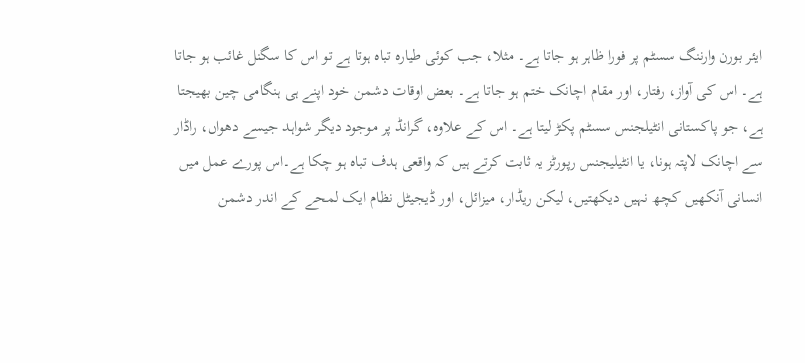ایئر بورن وارننگ سسٹم پر فورا ظاہر ہو جاتا ہے۔ مثلا، جب کوئی طیارہ تباہ ہوتا ہے تو اس کا سگنل غائب ہو جاتا ہے۔ اس کی آواز، رفتار، اور مقام اچانک ختم ہو جاتا ہے۔ بعض اوقات دشمن خود اپنے ہی ہنگامی چین بھیجتا ہے، جو پاکستانی انٹیلجنس سسٹم پکڑ لیتا ہے۔ اس کے علاوہ، گرانڈ پر موجود دیگر شواہد جیسے دھواں، راڈار سے اچانک لاپتہ ہونا، یا انٹیلیجنس رپورٹز یہ ثابت کرتے ہیں کہ واقعی ہدف تباہ ہو چکا ہے۔اس پورے عمل میں انسانی آنکھیں کچھ نہیں دیکھتیں، لیکن ریڈار، میزائل، اور ڈیجیٹل نظام ایک لمحے کے اندر دشمن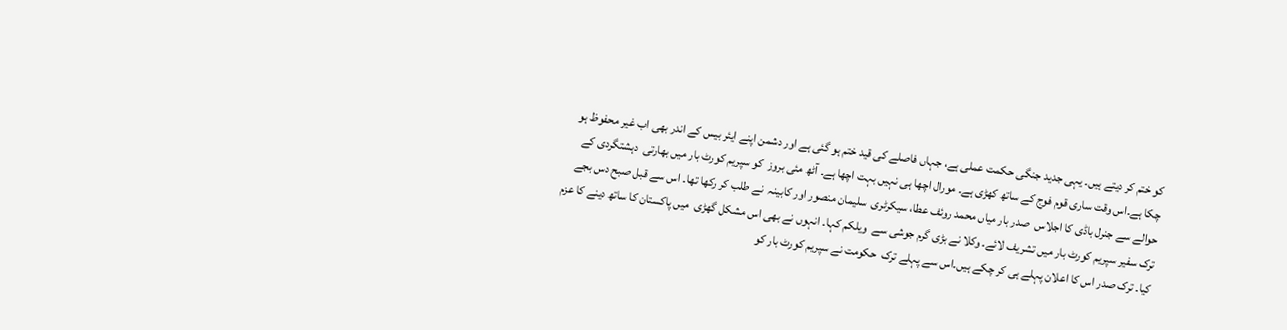کو ختم کر دیتے ہیں۔ یہی جدید جنگی حکمت عملی ہے، جہاں فاصلے کی قید ختم ہو گئی ہے اور دشمن اپنے ایئر بیس کے اندر بھی اب غیر محفوظ ہو چکا ہے۔اس وقت ساری قوم فوج کے ساتھ کھڑی ہے۔ مورال اچھا ہی نہیں بہت اچھا ہے۔ آٹھ مئی بروز  کو سپریم کورٹ بار میں بھارتی  دہشتگردی کے حوالے سے جنرل باڈی کا اجلاس  صدر بار میاں محمد روئف عطا، سیکرٹری  سلیمان منصور اور کابینہ  نے طلب کر رکھا تھا۔ اس سے قبل صبح دس بجے ترک سفیر سپریم کورٹ بار میں تشریف لائے۔ وکلا نے بڑی گرم جوشی سے  ویلکم کہا۔ انہوں نے بھی اس مشکل گھڑی  میں پاکستان کا ساتھ دینے کا عزم کیا۔ ترک صدر اس کا اعلان پہلے ہی کر چکے ہیں۔اس سے پہلے ترک  حکومت نے سپریم کورٹ بار کو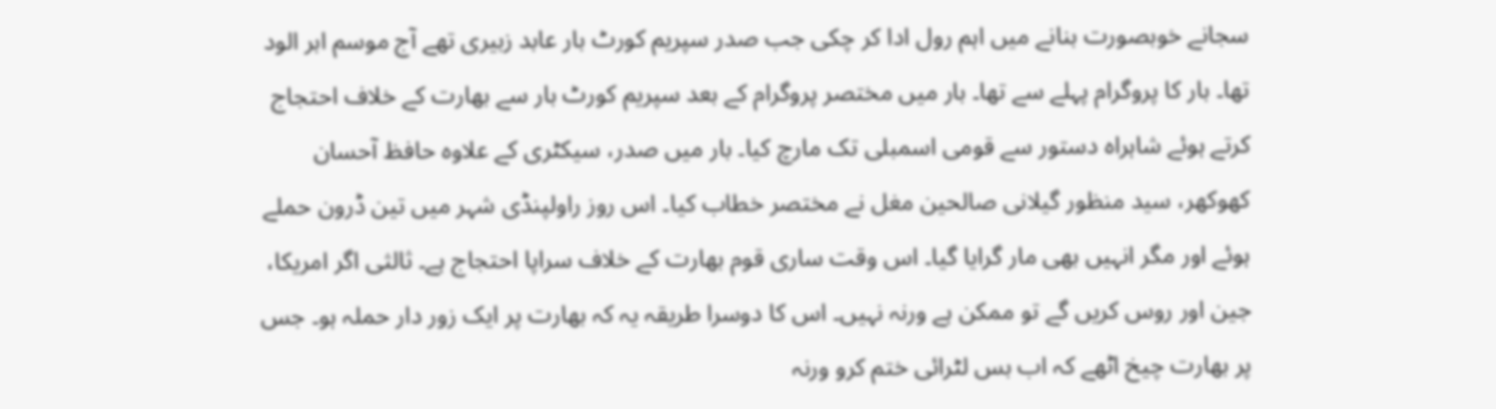سجانے خوبصورت بنانے میں اہم رول ادا کر چکی جب صدر سپریم کورٹ بار عابد زبیری تھے آج موسم ابر الود تھا۔ بار کا پروگرام پہلے سے تھا۔ بار میں مختصر پروگرام کے بعد سپریم کورٹ بار سے بھارت کے خلاف احتجاج کرتے ہوئے شاہراہ دستور سے قومی اسمبلی تک مارچ کیا۔ بار میں صدر، سیکٹری کے علاوہ حافظ آحسان کھوکھر، سید منظور گیلانی صالحین مغل نے مختصر خطاب کیا۔ اس روز راولپنڈی شہر میں تین ڈرون حملے ہوئے اور مگر انہیں بھی مار گرایا گیا۔ اس وقت ساری قوم بھارت کے خلاف سراپا احتجاج ہے۔ ثالثی اگر امریکا، جین اور روس کریں گے تو ممکن ہے ورنہ نہیں۔ اس کا دوسرا طریقہ یہ کہ بھارت پر ایک زور دار حملہ ہو۔ جس پر بھارت چیخ اٹھے کہ اب بس لٹرائی ختم کرو ورنہ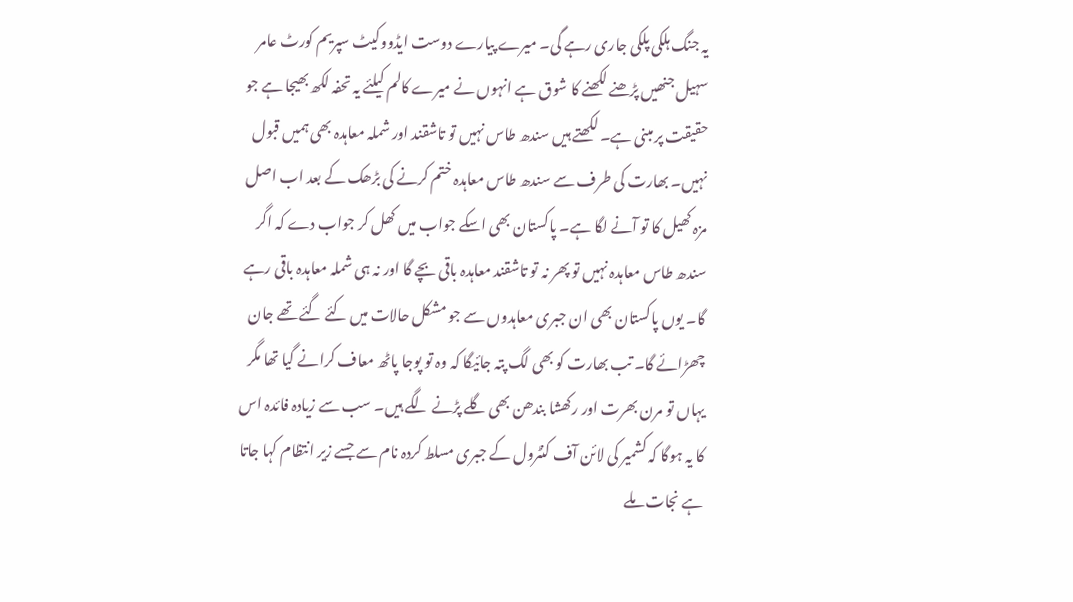یہ جنگ ہلکی پلکی جاری رہے گی۔ میرے پیارے دوست ایڈووکیٹ سپریم کورٹ عامر سہیل جنھیں پڑھنے لکھنے کا شوق ہے انہوں نے میرے کالم کیلئے یہ تحفہ لکھ بھیجا ہے جو حقیقت پر مبنی ہے۔ لکھتے ہیں سندھ طاس نہیں تو تاشقند اور شملہ معاہدہ بھی ہمیں قبول نہیں۔ بھارت کی طرف سے سندھ طاس معاہدہ ختم کرنے کی بڑھک کے بعد اب اصل مزہ کھیل کا تو آنے لگا ہے۔ پاکستان بھی اسکے جواب میں کھل کر جواب دے کہ اگر سندھ طاس معاہدہ نہیں تو پھر نہ تو تاشقند معاہدہ باقی بچے گا اور نہ ہی شملہ معاہدہ باقی رہے گا۔ یوں پاکستان بھی ان جبری معاہدوں سے جو مشکل حالات میں کئے گئے تھے جان چھڑائے گا۔ تب بھارت کو بھی لگ پتہ جائیگا کہ وہ تو پوجا پاٹھ معاف کرانے گیا تھا مگر یہاں تو مرن بھرت اور رکھشا بندھن بھی گلے پڑنے لگے ہیں۔ سب سے زیادہ فائدہ اس کا یہ ہوگا کہ کشمیر کی لائن آف کنٹرول کے جبری مسلط کردہ نام سے جسے زیر انتظام کہا جاتا ہے نجات ملے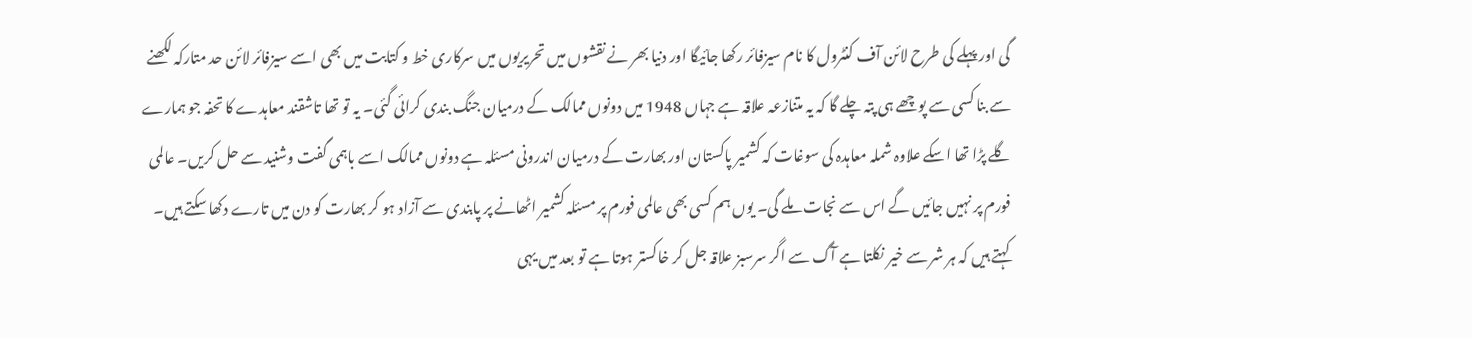گی اور پہلے کی طرح لائن آف کنٹرول کا نام سیزفائر رکھا جائیگا اور دنیا بھر نے نقشوں میں تحریریوں میں سرکاری خط و کتابت میں بھی اسے سیزفائر لائن حد متارکہ لکھنے سے بنا کسی سے پوچھے ہی پتہ چلے گا کہ یہ متنازعہ علاقہ ہے جہاں 1948 میں دونوں ممالک کے درمیان جنگ بندی کرائی گئی۔ یہ تو تھا تاشقند معاہدے کا تحفہ جو ہمارے گلے پڑا تھا اسکے علاوہ شملہ معاہدہ کی سوغات کہ کشمیر پاکستان اور بھارت کے درمیان اندرونی مسئلہ ہے دونوں ممالک اسے باہمی گفت وشنید سے حل کریں۔ عالمی فورم پر نہیں جائیں گے اس سے نجات ملے گی۔ یوں ہم کسی بھی عالمی فورم پر مسئلہ کشمیر اٹھانے پر پابندی سے آزاد ہو کر بھارت کو دن میں تارے دکھا سکتے ہیں۔ کہتے ہیں کہ ہر شر سے خیر نکلتا ہے آگ سے اگر سرسبز علاقہ جل کر خاکستر ہوتا ہے تو بعد میں یہی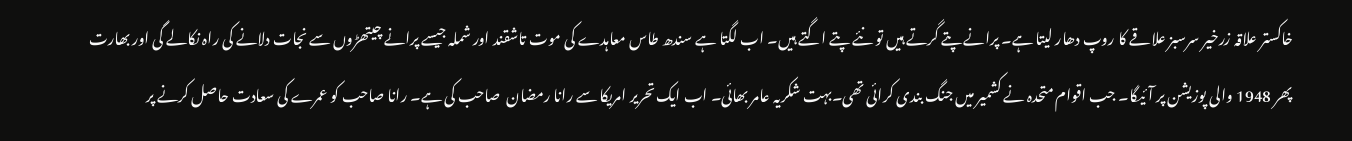خاکستر علاقہ زرخیر سرسبز علاقے کا روپ دھار لیتا ہے۔ پرانے پتے گرتے ہیں تو نئے پتے اگتے ہیں۔ اب لگتا ہے سندھ طاس معاہدے کی موت تاشقند اور شملہ جیسے پرانے چیتھڑوں سے نجات دلانے کی راہ نکالے گی اور بھارت پھر 1948 والی پوزیشن پر آئیگا۔ جب اقوام متحدہ نے کشمیر میں جنگ بندی کرائی تھی۔بہت شکریہ عامر بھائی۔ اب ایک تحریر امریکا سے رانا رمضان  صاحب کی ہے۔ رانا صاحب کو عمرے کی سعادت حاصل کرنے پر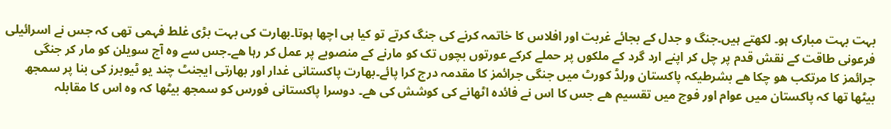بہت بہت مبارک ہو۔ لکھتے ہیں۔جنگ و جدل کے بجائے غربت اور افلاس کا خاتمہ کرنے کی جنگ کرتے تو کیا ہی اچھا ہوتا۔بھارت کی بہت بڑی غلط فہمی تھی کہ جس نے اسرائیلی فرعونی طاقت کے نقش قدم پر چل کر اپنے ارد گرد کے ملکوں پر حملے کرکے عورتوں بچوں تک کو مارنے کے منصوبے پر عمل کر رہا ھے۔جس سے وہ آج سویلن کو مار کر جنگی جرائمز کا مرتکب ھو چکا ھے بشرطیکہ پاکستان ورلڈ کورٹ میں جنگی جرائمز کا مقدمہ درج کرا پائے۔بھارت پاکستانی غدار اور بھارتی ایجنٹ چند یو ٹیوبرز کی بنا پر سمجھ بیٹھا تھا کہ پاکستان میں عوام اور فوج میں تقسیم ھے جس کا اس نے فائدہ اٹھانے کی کوشش کی ھے۔ دوسرا پاکستانی فورس کو سمجھ بیٹھا کہ وہ اس کا مقابلہ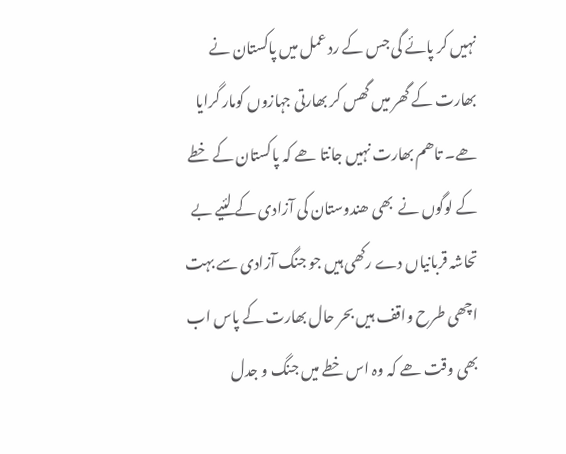نہیں کر پائے گی جس کے رد عمل میں پاکستان نے بھارت کے گھر میں گھس کر بھارتی جہازوں کومار گرایا ھے۔ تاھم بھارت نہیں جانتا ھے کہ پاکستان کے خطے کے لوگوں نے  بھی ھندوستان کی آزادی کے لئیے بے تحاشہ قربانیاں دے رکھی ہیں جو جنگ آزادی سے بہت اچھی طرح واقف ہیں بحر حال بھارت کے پاس اب بھی وقت ھے کہ وہ اس خطے میں جنگ و جدل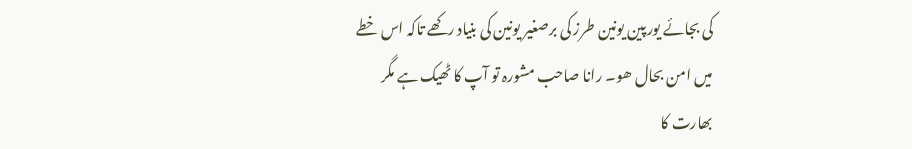کی بجائے یورپین یونین طرز کی برصغیر یونین کی بنیاد رکھے تاکہ اس خطے میں امن بحال ھو۔ رانا صاحب مشورہ تو آپ کا ٹھیک ہے مگر بھارت کا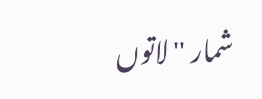شمار '' لاتوں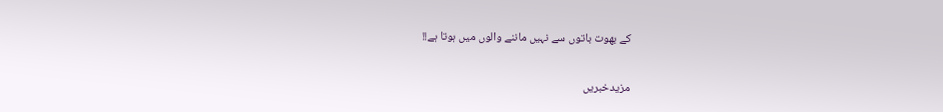کے بھوت باتوں سے نہیں ماننے والوں میں ہوتا ہے!!

مزیدخبریں